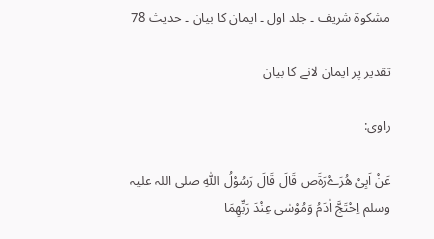مشکوۃ شریف ۔ جلد اول ۔ ایمان کا بیان ۔ حدیث 78

تقدیر پر ایمان لانے کا بیان

راوی:

عَنْ اَبِیْ ھُرَےْرَۃَص قَالَ قَالَ رَسُوْلُ اللّٰہِ صلی اللہ علیہ وسلم اِحْتَجَّ اٰدَمُ وَمُوْسٰی عِنْدَ رَبِّھِمَا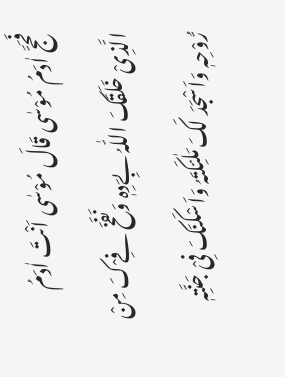فَحَجَّ اٰدَمُ مُوْسٰی قَالَ مُوْسٰی اَنْتَ اٰدَمُ الَّذِیْ خَلَقَکَ اللّٰہُ بِےَدِہٖ وَنَفَخَ فِےْکَ مِنْ رُّوْحِہٖ وَاَسْجَدَ لَکَ مَلٰئِکَتَہُ وَاَسْکَنَکَ فِیْ جَنَّتِہٖ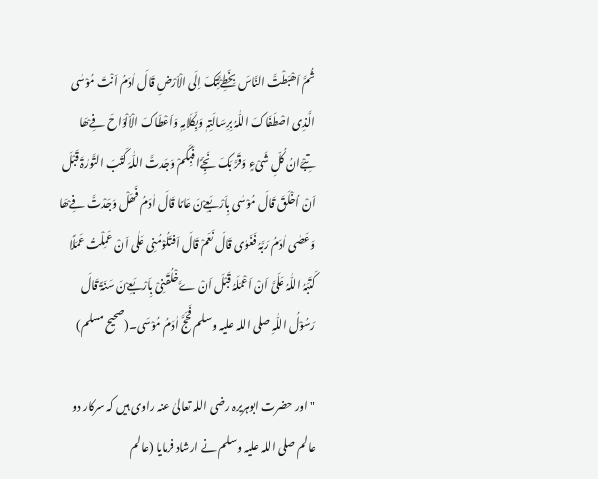ثُمَّ اَھْبَطْتَّ النَّاسَ بِخَطِےْئَتِکَ اِلَی الْاَرْضِ قَالَ اٰدَمُ اَنْتَ مُوْسٰی الَّذِی اصْطَفَاکَ اللّٰہُ بِرِسَالَتِہٖ وَبِکَلَامِہٖ وَاَعْطَاکَ الْاَلْوَاحَ فِےْھَا تِبْےَانُ کُلِّ شَیْءٍ وَقَرَّ بَکَ نَجِّےًا فَبِکَمْ وَجَدتَّ اللّٰہَ کَتَبَ التَّورٰۃَ قَبْلَ اَنْ اُخْلَقَ قَالَ مُوْسٰی بِاَرْبَعِےْنَ عَامًا قَالَ اٰدَمُ فَھَلْ وَجَدْتَّ فِےْھَا وَعَصٰی اٰدَمُ رَبَّہُ فَغَوٰی قَالَ نَعَمْ قَالَ اَفتَلُوْمُنِی عَلٰی اَنْ عَمِلْتُ عَمَلًا کَتَبَہُ اللّٰہُ عَلَیَّ اَنْ اَعْمَلَہُ قَبْلَ اَنْ ےَّخْلُقَنِیْ بِاَرْبَعِےْنَ سَنَۃً قَالَ رَسُوْلُ اللّٰہِ صلی اللہ علیہ وسلم فَحَجَّ اٰدَمُ مُوْسَی۔(صحیح مسلم)

" اور حضرت ابوہریرہ رضی اللہ تعالیٰ عنہ راوی ہیں کہ سرکار دو عالم صلی اللہ علیہ وسلم نے ارشاد فرمایا (عالم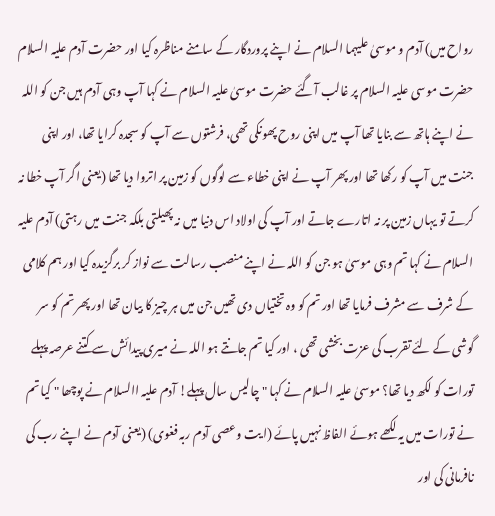رواح میں) آدم و موسیٰ علیہما السلام نے اپنے پروردگار کے سامنے مناظرہ کیا اور حضرت آدم علیہ السلام حضرت موسی علیہ السلام پر غالب آگئے حضرت موسیٰ علیہ السلام نے کہا آپ وہی آدم ہیں جن کو اللہ نے اپنے ہاتھ سے بنایا تھا آپ میں اپنی روح پھونکی تھی، فرشتوں سے آپ کو سجدہ کرایا تھا، اور اپنی جنت میں آپ کو رکھا تھا اور پھر آپ نے اپنی خطاء سے لوگوں کو زمین پر اتروا دیا تھا (یعنی اگر آپ خطا نہ کرتے تو یہاں زمین پر نہ اتارے جاتے اور آپ کی اولاد اس دنیا میں نہ پھیلتی بلکہ جنت میں رہتی) آدم علیہ السلام نے کہا تم وہی موسیٰ ہو جن کو اللہ نے اپنے منصب رسالت سے نواز کر برگزیدہ کیا اور ہم کلامی کے شرف سے مشرف فرمایا تھا اور تم کو وہ تختیاں دی تھیں جن میں ہر چیز کا بیان تھا اور پھر تم کو سر گوشی کے لئے تقرب کی عزت بخشی تھی ، اور کیا تم جانتے ہو اللہ نے میری پیدائش سے کتنے عرصہ پہلے تورات کو لکھ دیا تھا؟ موسیٰ علیہ السلام نے کہا " چالیس سال پہلے! آدم علیہ االسلام نے پوچھا " کیا تم نے تورات میں یہ لکھے ہوئے الفاظ نہیں پائے (ا یت وعصی آدم ربہ فغوی) (یعنی آدم نے اپنے رب کی نافرمانی کی اور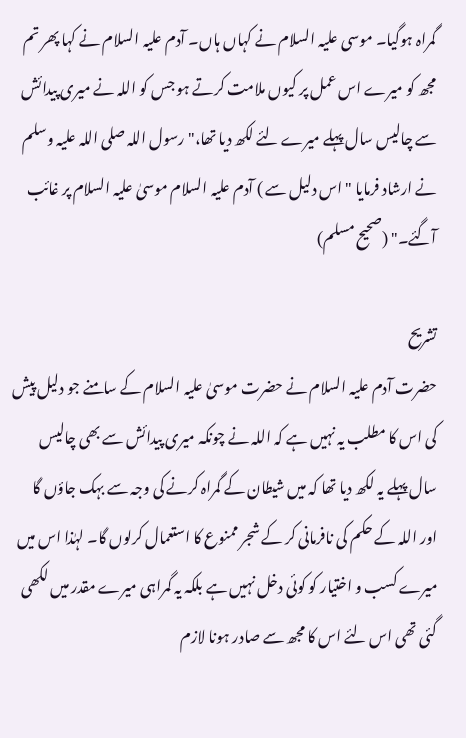گمراہ ہوگیا۔ موسی علیہ السلام نے کہاں ہاں۔ آدم علیہ السلام نے کہا پھر تم مجھ کو میرے اس عمل پر کیوں ملامت کرتے ہو جس کو اللہ نے میری پیدائش سے چالیس سال پہلے میرے لئے لکھ دیا تھا،" رسول اللہ صلی اللہ علیہ وسلم نے ارشاد فرمایا " اس دلیل سے ) آدم علیہ السلام موسیٰ علیہ السلام پر غائب آگئے۔" (صحیح مسلم)

تشریح
حضرت آدم علیہ السلام نے حضرت موسیٰ علیہ السلام کے سامنے جو دلیل پیش کی اس کا مطلب یہ نہیں ہے کہ اللہ نے چونکہ میری پیدائش سے بھی چالیس سال پہلے یہ لکھ دیا تھا کہ میں شیطان کے گمراہ کرنے کی وجہ سے بہک جاؤں گا اور اللہ کے حکم کی نافرمانی کر کے شجر ممنوع کا استعمال کرلوں گا۔ لہٰذا اس میں میرے کسب و اختیار کو کوئی دخل نہیں ہے بلکہ یہ گمراہی میرے مقدر میں لکھی گئی تھی اس لئے اس کا مجھ سے صادر ہونا لازم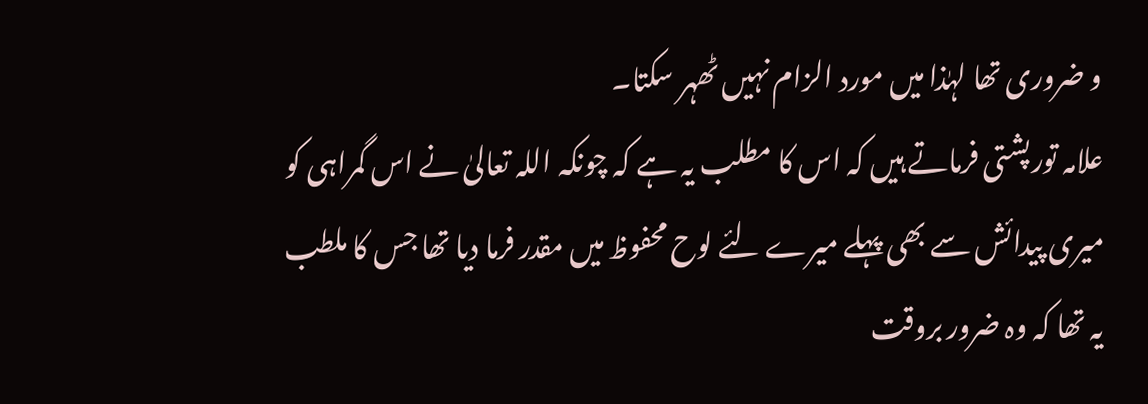و ضروری تھا لہٰذا میں مورد الزام نہیں ٹھہر سکتا۔
علامہ تورپشتی فرماتے ہیں کہ اس کا مطلب یہ ہے کہ چونکہ اللہ تعالیٰ نے اس گمراہی کو میری پیدائش سے بھی پہلے میرے لئے لوح محفوظ میں مقدر فرما دیا تھا جس کا ملطب یہ تھا کہ وہ ضرور بروقت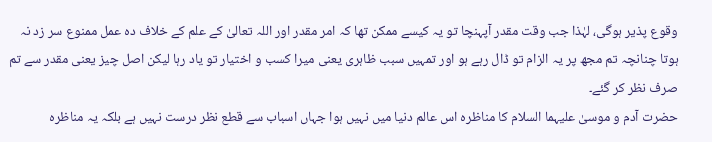وقوع پذیر ہوگی، لہٰذا جب وقت مقدر آپہنچا تو یہ کیسے ممکن تھا کہ امر مقدر اور اللہ تعالیٰ کے علم کے خلاف دہ عمل ممنوع سر زد نہ ہوتا چنانچہ تم مجھ پر یہ الزام تو ڈال رہے ہو اور تمہیں سبب ظاہری یعنی میرا کسب و اختیار تو یاد رہا لیکن اصل چیز یعنی مقدر سے تم صرف نظر کر گئے۔
حضرت آدم و موسیٰ علیہما السلام کا مناظرہ اس عالم دنیا میں نہیں ہوا جہاں اسباب سے قطع نظر درست نہیں ہے بلکہ یہ مناظرہ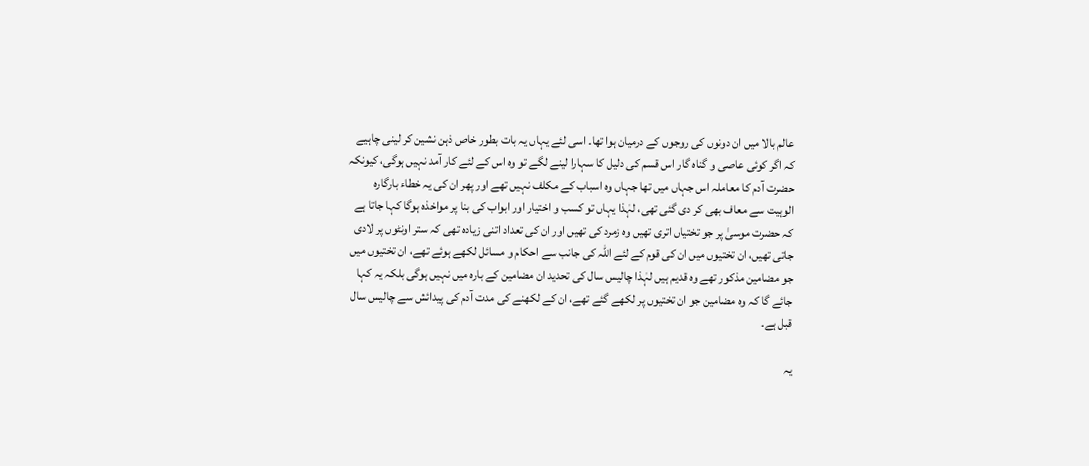عالم بالا میں ان دونوں کی روجوں کے درمیان ہوا تھا۔ اسی لئے یہاں یہ بات بطور خاص ذہن نشین کر لینی چاہیے کہ اگر کوئی عاصی و گناہ گار اس قسم کی دلیل کا سہارا لینے لگے تو وہ اس کے لئے کار آمد نہیں ہوگی، کیونکہ حضرت آدم کا معاملہ اس جہاں میں تھا جہاں وہ اسباب کے مکلف نہیں تھے اور پھر ان کی یہ خطاء بارگارہ الوہیت سے معاف بھی کر دی گئی تھی، لہٰذا یہاں تو کسب و اختیار اور ابواب کی بنا پر مواخذہ ہوگا کہا جاتا ہے کہ حضرت موسیٰ پر جو تختیاں اتری تھیں وہ زمرد کی تھیں اور ان کی تعداد اتنی زیادہ تھی کہ ستر اونٹوں پر لادی جاتی تھیں، ان تختیوں میں ان کی قوم کے لئے اللہ کی جانب سے احکام و مسائل لکھے ہوئے تھے، ان تختیوں میں جو مضامین مذکور تھے وہ قدیم ہیں لہٰذا چالیس سال کی تحدید ان مضامین کے بارہ میں نہیں ہوگی بلکہ یہ کہا جائے گا کہ وہ مضامین جو ان تختیوں پر لکھے گئے تھے، ان کے لکھنے کی مدت آدم کی پیدائش سے چالیس سال قبل ہے۔

یہ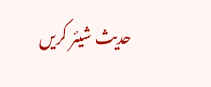حدیث شیئر کریں